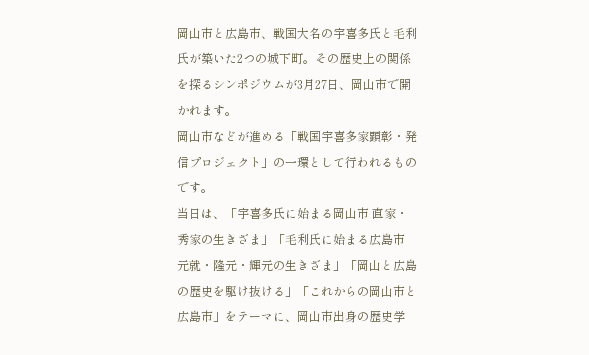岡山市と広島市、戦国大名の宇喜多氏と毛利氏が築いた2つの城下町。その歴史上の関係を探るシンポジウムが3月27日、岡山市で開かれます。
岡山市などが進める「戦国宇喜多家顕彰・発信プロジェクト」の一環として行われるものです。
当日は、「宇喜多氏に始まる岡山市 直家・秀家の生きざま」「毛利氏に始まる広島市 元就・隆元・輝元の生きざま」「岡山と広島の歴史を駆け抜ける」「これからの岡山市と広島市」をテーマに、岡山市出身の歴史学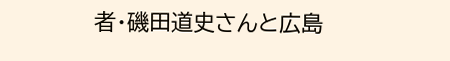者・磯田道史さんと広島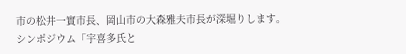市の松井一實市長、岡山市の大森雅夫市長が深堀りします。
シンポジウム「宇喜多氏と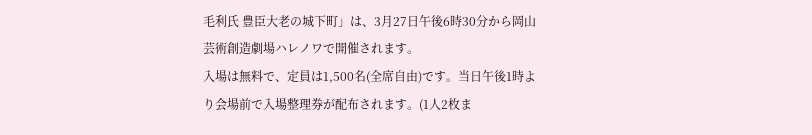毛利氏 豊臣大老の城下町」は、3月27日午後6時30分から岡山芸術創造劇場ハレノワで開催されます。
入場は無料で、定員は1,500名(全席自由)です。当日午後1時より会場前で入場整理券が配布されます。(1人2枚ま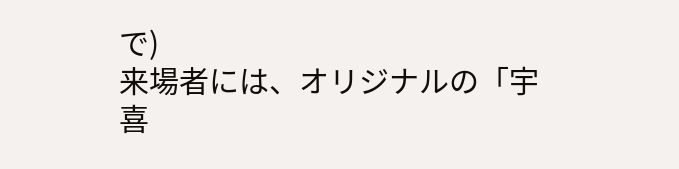で)
来場者には、オリジナルの「宇喜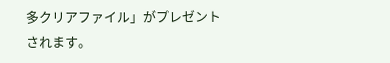多クリアファイル」がプレゼントされます。